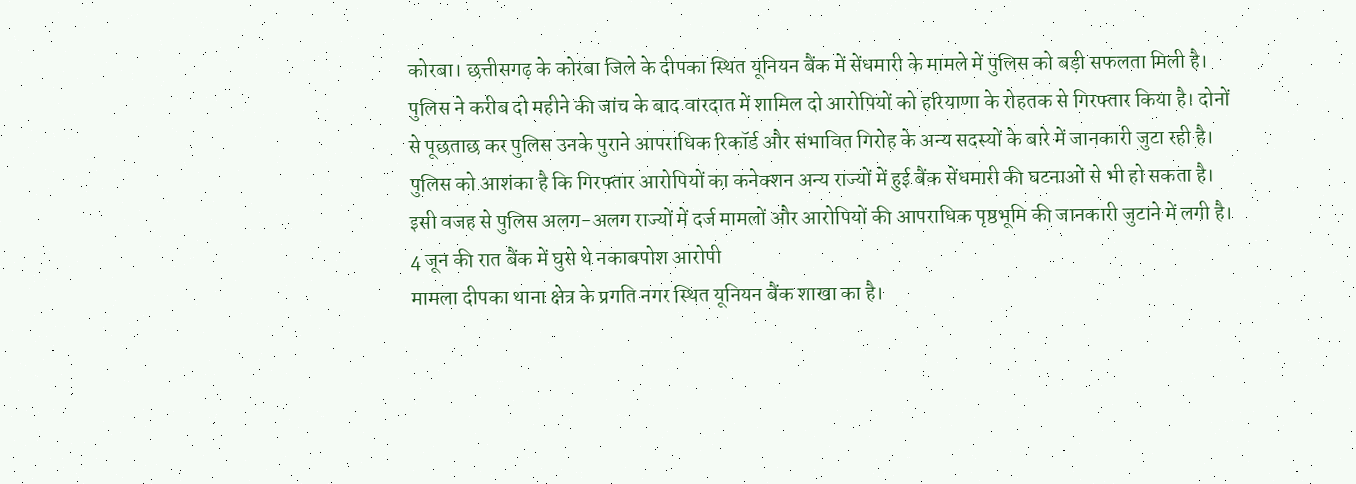कोरबा। छत्तीसगढ़ के कोरबा जिले के दीपका स्थित यूनियन बैंक में सेंधमारी के मामले में पुलिस को बड़ी सफलता मिली है। पुलिस ने करीब दो महीने की जांच के बाद वारदात में शामिल दो आरोपियों को हरियाणा के रोहतक से गिरफ्तार किया है। दोनों से पूछताछ कर पुलिस उनके पुराने आपराधिक रिकॉर्ड और संभावित गिरोह के अन्य सदस्यों के बारे में जानकारी जुटा रही है।
पुलिस को आशंका है कि गिरफ्तार आरोपियों का कनेक्शन अन्य राज्यों में हुई बैंक सेंधमारी की घटनाओं से भी हो सकता है। इसी वजह से पुलिस अलग-अलग राज्यों में दर्ज मामलों और आरोपियों की आपराधिक पृष्ठभूमि की जानकारी जुटाने में लगी है।
4 जून की रात बैंक में घुसे थे नकाबपोश आरोपी
मामला दीपका थाना क्षेत्र के प्रगति नगर स्थित यूनियन बैंक शाखा का है।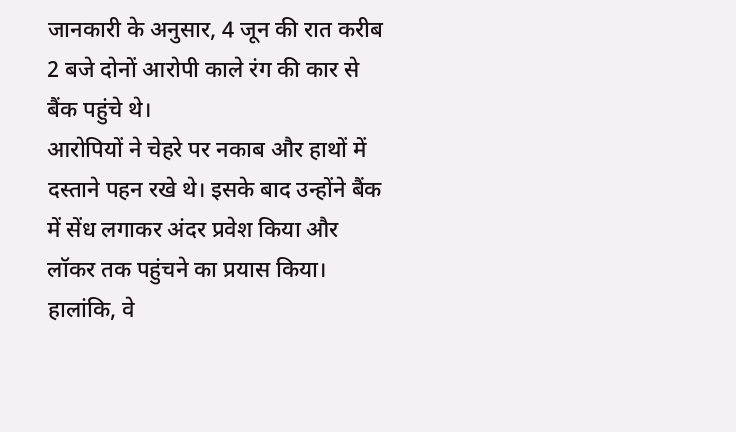जानकारी के अनुसार, 4 जून की रात करीब 2 बजे दोनों आरोपी काले रंग की कार से बैंक पहुंचे थे।
आरोपियों ने चेहरे पर नकाब और हाथों में दस्ताने पहन रखे थे। इसके बाद उन्होंने बैंक में सेंध लगाकर अंदर प्रवेश किया और लॉकर तक पहुंचने का प्रयास किया। हालांकि, वे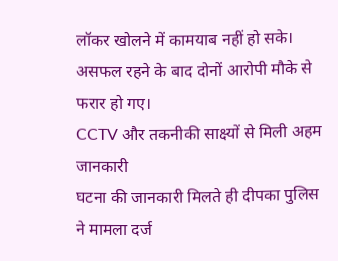लॉकर खोलने में कामयाब नहीं हो सके। असफल रहने के बाद दोनों आरोपी मौके से फरार हो गए।
CCTV और तकनीकी साक्ष्यों से मिली अहम जानकारी
घटना की जानकारी मिलते ही दीपका पुलिस ने मामला दर्ज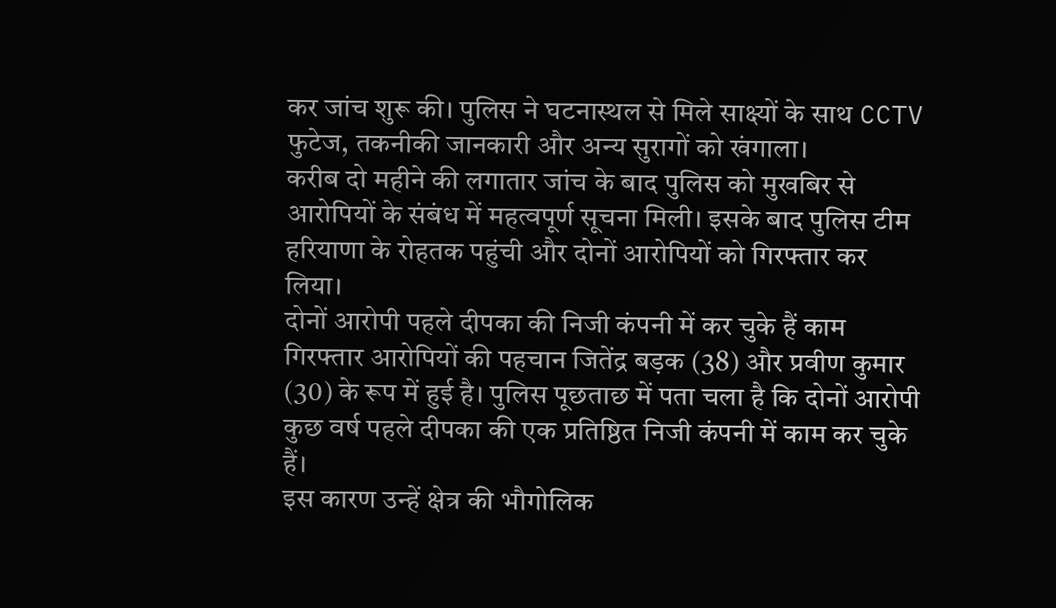कर जांच शुरू की। पुलिस ने घटनास्थल से मिले साक्ष्यों के साथ CCTV फुटेज, तकनीकी जानकारी और अन्य सुरागों को खंगाला।
करीब दो महीने की लगातार जांच के बाद पुलिस को मुखबिर से आरोपियों के संबंध में महत्वपूर्ण सूचना मिली। इसके बाद पुलिस टीम हरियाणा के रोहतक पहुंची और दोनों आरोपियों को गिरफ्तार कर लिया।
दोनों आरोपी पहले दीपका की निजी कंपनी में कर चुके हैं काम
गिरफ्तार आरोपियों की पहचान जितेंद्र बड़क (38) और प्रवीण कुमार (30) के रूप में हुई है। पुलिस पूछताछ में पता चला है कि दोनों आरोपी कुछ वर्ष पहले दीपका की एक प्रतिष्ठित निजी कंपनी में काम कर चुके हैं।
इस कारण उन्हें क्षेत्र की भौगोलिक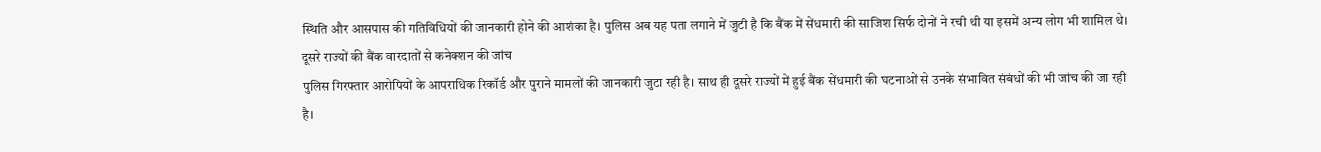स्थिति और आसपास की गतिविधियों की जानकारी होने की आशंका है। पुलिस अब यह पता लगाने में जुटी है कि बैंक में सेंधमारी की साजिश सिर्फ दोनों ने रची थी या इसमें अन्य लोग भी शामिल थे।
दूसरे राज्यों की बैंक वारदातों से कनेक्शन की जांच
पुलिस गिरफ्तार आरोपियों के आपराधिक रिकॉर्ड और पुराने मामलों की जानकारी जुटा रही है। साथ ही दूसरे राज्यों में हुई बैंक सेंधमारी की घटनाओं से उनके संभावित संबंधों की भी जांच की जा रही है।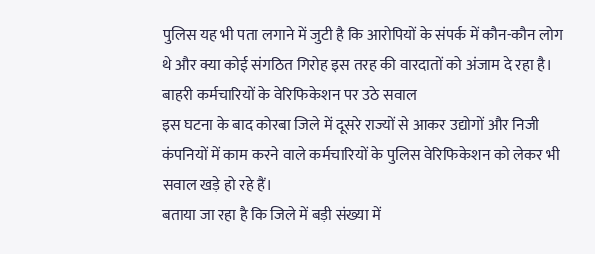पुलिस यह भी पता लगाने में जुटी है कि आरोपियों के संपर्क में कौन-कौन लोग थे और क्या कोई संगठित गिरोह इस तरह की वारदातों को अंजाम दे रहा है।
बाहरी कर्मचारियों के वेरिफिकेशन पर उठे सवाल
इस घटना के बाद कोरबा जिले में दूसरे राज्यों से आकर उद्योगों और निजी कंपनियों में काम करने वाले कर्मचारियों के पुलिस वेरिफिकेशन को लेकर भी सवाल खड़े हो रहे हैं।
बताया जा रहा है कि जिले में बड़ी संख्या में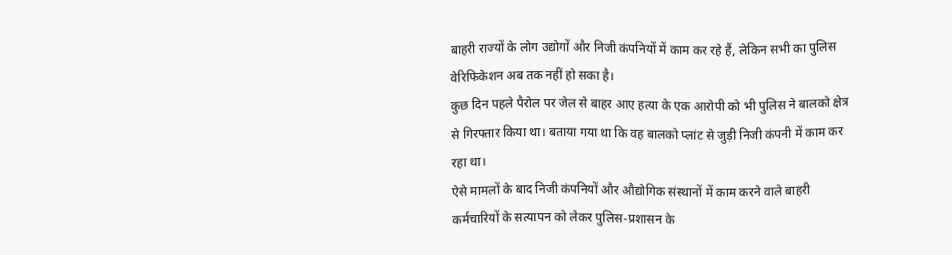बाहरी राज्यों के लोग उद्योगों और निजी कंपनियों में काम कर रहे हैं, लेकिन सभी का पुलिस वेरिफिकेशन अब तक नहीं हो सका है।
कुछ दिन पहले पैरोल पर जेल से बाहर आए हत्या के एक आरोपी को भी पुलिस ने बालको क्षेत्र से गिरफ्तार किया था। बताया गया था कि वह बालको प्लांट से जुड़ी निजी कंपनी में काम कर रहा था।
ऐसे मामलों के बाद निजी कंपनियों और औद्योगिक संस्थानों में काम करने वाले बाहरी कर्मचारियों के सत्यापन को लेकर पुलिस-प्रशासन के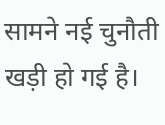सामने नई चुनौती खड़ी हो गई है।